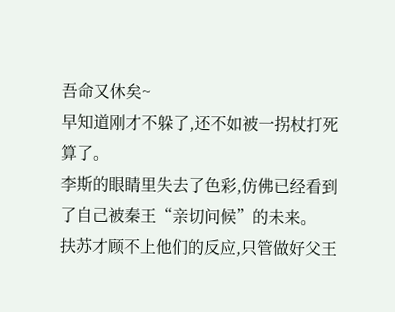吾命又休矣~
早知道刚才不躲了,还不如被一拐杖打死算了。
李斯的眼睛里失去了色彩,仿佛已经看到了自己被秦王“亲切问候”的未来。
扶苏才顾不上他们的反应,只管做好父王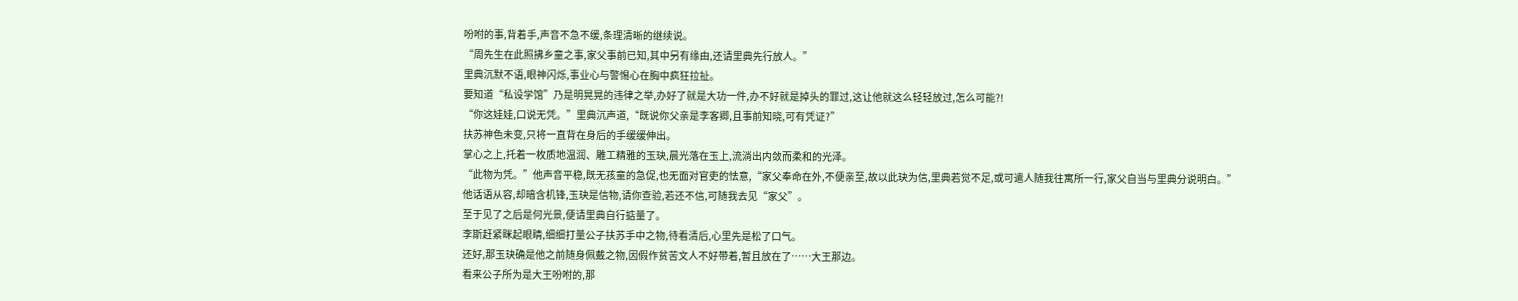吩咐的事,背着手,声音不急不缓,条理清晰的继续说。
“周先生在此照拂乡童之事,家父事前已知,其中另有缘由,还请里典先行放人。”
里典沉默不语,眼神闪烁,事业心与警惕心在胸中疯狂拉扯。
要知道“私设学馆”乃是明晃晃的违律之举,办好了就是大功一件,办不好就是掉头的罪过,这让他就这么轻轻放过,怎么可能?!
“你这娃娃,口说无凭。”里典沉声道,“既说你父亲是李客卿,且事前知晓,可有凭证?”
扶苏神色未变,只将一直背在身后的手缓缓伸出。
掌心之上,托着一枚质地温润、雕工精雅的玉玦,晨光落在玉上,流淌出内敛而柔和的光泽。
“此物为凭。”他声音平稳,既无孩童的急促,也无面对官吏的怯意,“家父奉命在外,不便亲至,故以此玦为信,里典若觉不足,或可遣人随我往寓所一行,家父自当与里典分说明白。”
他话语从容,却暗含机锋,玉玦是信物,请你查验,若还不信,可随我去见“家父”。
至于见了之后是何光景,便请里典自行掂量了。
李斯赶紧眯起眼睛,细细打量公子扶苏手中之物,待看清后,心里先是松了口气。
还好,那玉玦确是他之前随身佩戴之物,因假作贫苦文人不好带着,暂且放在了……大王那边。
看来公子所为是大王吩咐的,那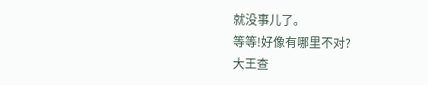就没事儿了。
等等!好像有哪里不对?
大王查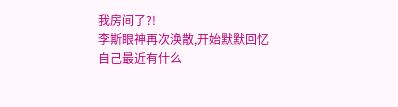我房间了?!
李斯眼神再次涣散,开始默默回忆自己最近有什么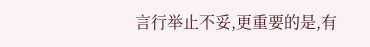言行举止不妥,更重要的是,有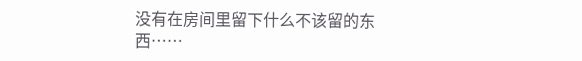没有在房间里留下什么不该留的东西……